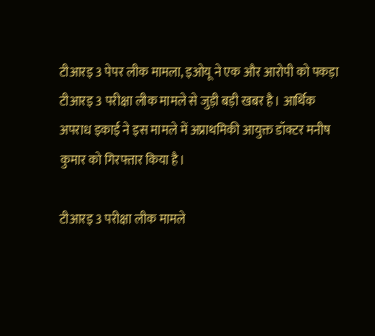टीआरइ 3 पेपर लीक मामला, इओयू ने एक और आरोपी को पकड़ा
टीआरइ 3 परीक्षा लीक मामले से जुड़ी बड़ी खबर है। आर्थिक अपराध इकाई ने इस मामले में अप्राथमिकी आयुक्त डॉक्टर मनीष कुमार को गिरफ्तार किया है।

टीआरइ 3 परीक्षा लीक मामले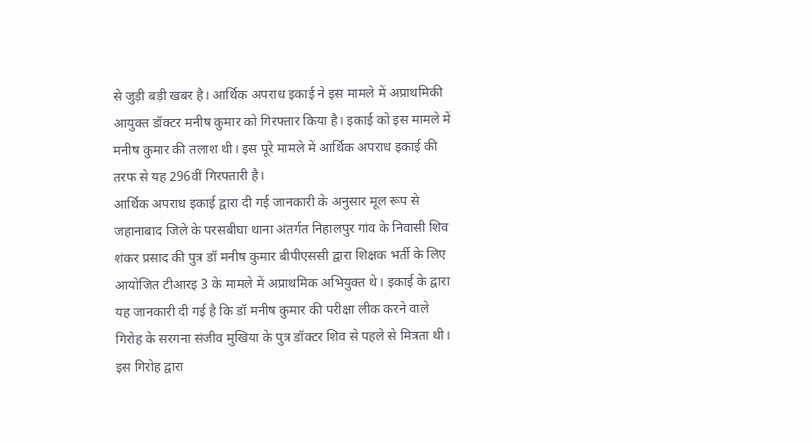से जुड़ी बड़ी खबर है। आर्थिक अपराध इकाई ने इस मामले में अप्राथमिकी आयुक्त डॉक्टर मनीष कुमार को गिरफ्तार किया है। इकाई को इस मामले में मनीष कुमार की तलाश थी। इस पूरे मामले में आर्थिक अपराध इकाई की तरफ से यह 296वीं गिरफ्तारी है।
आर्थिक अपराध इकाई द्वारा दी गई जानकारी के अनुसार मूल रूप से जहानाबाद जिले के परसबीघा थाना अंतर्गत निहालपुर गांव के निवासी शिव शंकर प्रसाद की पुत्र डॉ मनीष कुमार बीपीएससी द्वारा शिक्षक भर्ती के लिए आयोजित टीआरइ 3 के मामले में अप्राथमिक अभियुक्त थे। इकाई के द्वारा यह जानकारी दी गई है कि डॉ मनीष कुमार की परीक्षा लीक करने वाले गिरोह के सरगना संजीव मुखिया के पुत्र डॉक्टर शिव से पहले से मित्रता थी। इस गिरोह द्वारा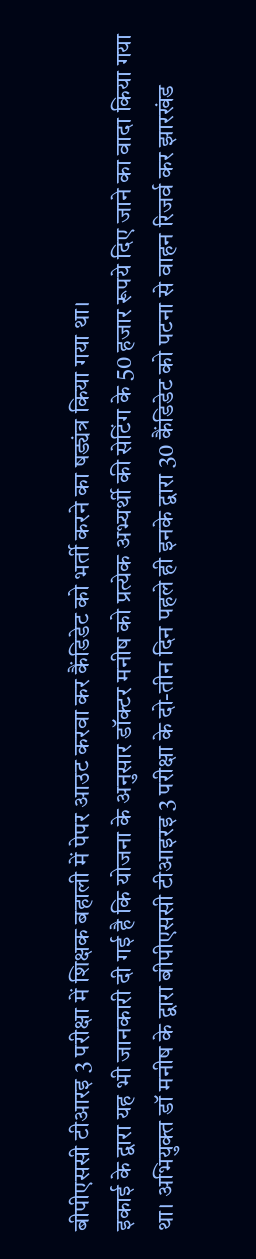बीपीएससी टीआरइ 3 परीक्षा में शिक्षक बहाली में पेपर आउट करवा कर कैंडिडेट को भर्ती करने का षड्यंत्र किया गया था।
इकाई के द्वारा यह भी जानकारी दी गई है कि योजना के अनुसार डॉक्टर मनीष को प्रत्येक अभ्यर्थी की सेटिंग के 50 हजार रूपये दिए जाने का वादा किया गया था। अभियुक्त डॉ मनीष के द्वारा बीपीएससी टीआइरइ 3 परीक्षा के दो-तीन दिन पहले ही इनके द्वारा 30 कैंडिडेट को पटना से वाहन रिजर्व कर झारखंड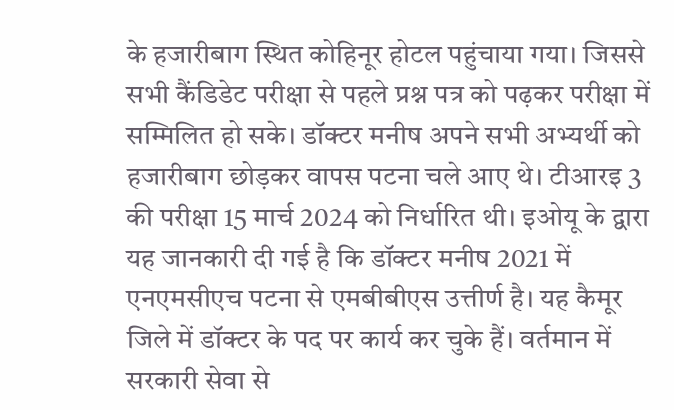के हजारीबाग स्थित कोहिनूर होटल पहुंचाया गया। जिससे सभी कैंडिडेट परीक्षा से पहले प्रश्न पत्र को पढ़कर परीक्षा में सम्मिलित हो सके। डॉक्टर मनीष अपने सभी अभ्यर्थी को हजारीबाग छोड़कर वापस पटना चले आए थे। टीआरइ 3 की परीक्षा 15 मार्च 2024 को निर्धारित थी। इओयू के द्वारा यह जानकारी दी गई है कि डॉक्टर मनीष 2021 में एनएमसीएच पटना से एमबीबीएस उत्तीर्ण है। यह कैमूर जिले में डॉक्टर के पद पर कार्य कर चुके हैं। वर्तमान में सरकारी सेवा से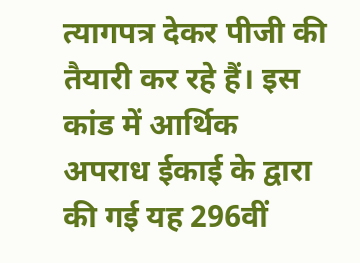त्यागपत्र देकर पीजी की तैयारी कर रहे हैं। इस कांड में आर्थिक अपराध ईकाई के द्वारा की गई यह 296वीं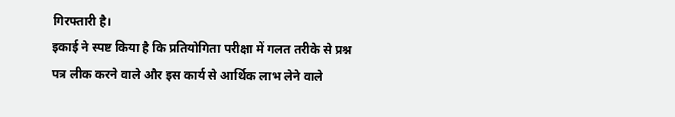गिरफ्तारी है।
इकाई ने स्पष्ट किया है कि प्रतियोगिता परीक्षा में गलत तरीके से प्रश्न पत्र लीक करने वाले और इस कार्य से आर्थिक लाभ लेने वाले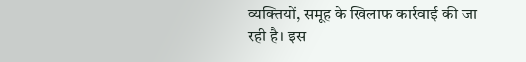व्यक्तियों, समूह के खिलाफ कार्रवाई की जा रही है। इस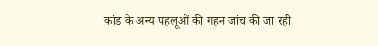कांड के अन्य पहलूओं की गहन जांच की जा रही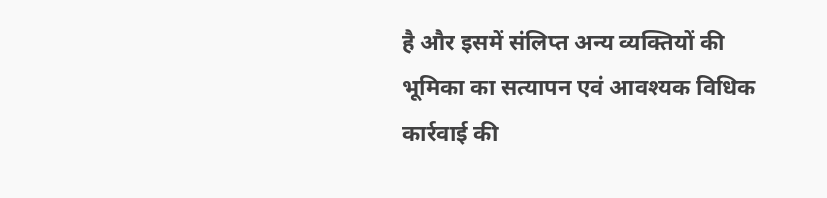है और इसमें संलिप्त अन्य व्यक्तियों की भूमिका का सत्यापन एवं आवश्यक विधिक कार्रवाई की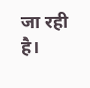जा रही है।